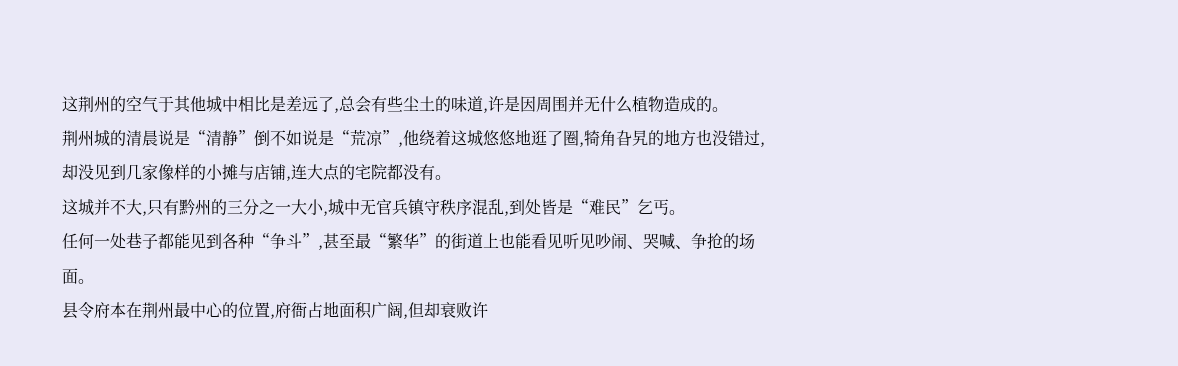这荆州的空气于其他城中相比是差远了,总会有些尘土的味道,许是因周围并无什么植物造成的。
荆州城的清晨说是“清静”倒不如说是“荒凉”,他绕着这城悠悠地逛了圈,犄角旮旯的地方也没错过,却没见到几家像样的小摊与店铺,连大点的宅院都没有。
这城并不大,只有黔州的三分之一大小,城中无官兵镇守秩序混乱,到处皆是“难民”乞丐。
任何一处巷子都能见到各种“争斗”,甚至最“繁华”的街道上也能看见听见吵闹、哭喊、争抢的场面。
县令府本在荆州最中心的位置,府衙占地面积广阔,但却衰败许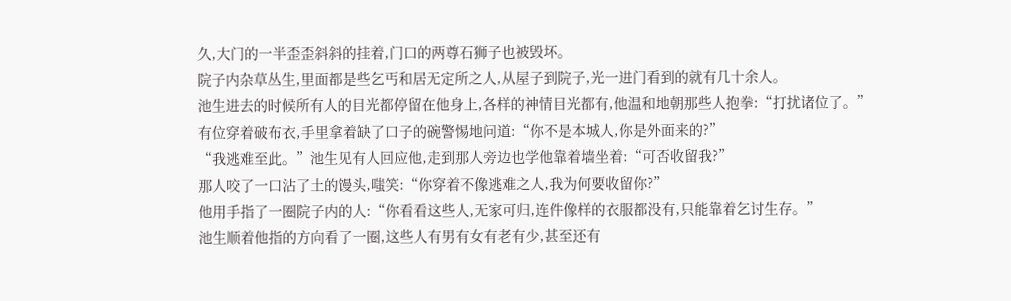久,大门的一半歪歪斜斜的挂着,门口的两尊石狮子也被毁坏。
院子内杂草丛生,里面都是些乞丐和居无定所之人,从屋子到院子,光一进门看到的就有几十余人。
池生进去的时候所有人的目光都停留在他身上,各样的神情目光都有,他温和地朝那些人抱拳:“打扰诸位了。”
有位穿着破布衣,手里拿着缺了口子的碗警惕地问道:“你不是本城人,你是外面来的?”
“我逃难至此。”池生见有人回应他,走到那人旁边也学他靠着墙坐着:“可否收留我?”
那人咬了一口沾了土的馒头,嗤笑:“你穿着不像逃难之人,我为何要收留你?”
他用手指了一圈院子内的人:“你看看这些人,无家可归,连件像样的衣服都没有,只能靠着乞讨生存。”
池生顺着他指的方向看了一圈,这些人有男有女有老有少,甚至还有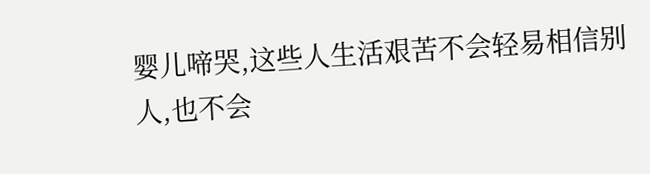婴儿啼哭,这些人生活艰苦不会轻易相信别人,也不会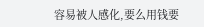容易被人感化,要么用钱要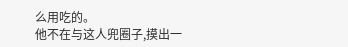么用吃的。
他不在与这人兜圈子,摸出一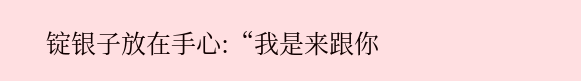锭银子放在手心:“我是来跟你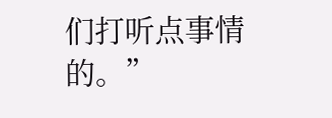们打听点事情的。”